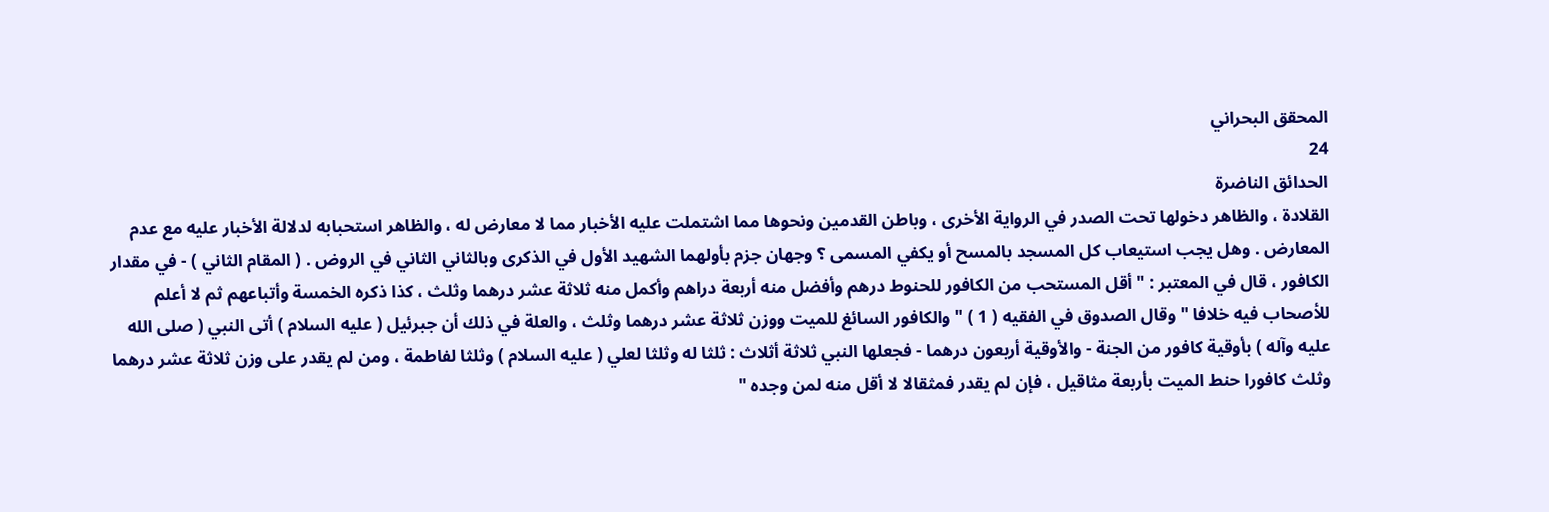المحقق البحراني
24
الحدائق الناضرة
القلادة ، والظاهر دخولها تحت الصدر في الرواية الأخرى ، وباطن القدمين ونحوها مما اشتملت عليه الأخبار مما لا معارض له ، والظاهر استحبابه لدلالة الأخبار عليه مع عدم المعارض . وهل يجب استيعاب كل المسجد بالمسح أو يكفي المسمى ؟ وجهان جزم بأولهما الشهيد الأول في الذكرى وبالثاني الثاني في الروض . ( المقام الثاني ) - في مقدار الكافور ، قال في المعتبر : " أقل المستحب من الكافور للحنوط درهم وأفضل منه أربعة دراهم وأكمل منه ثلاثة عشر درهما وثلث ، كذا ذكره الخمسة وأتباعهم ثم لا أعلم للأصحاب فيه خلافا " وقال الصدوق في الفقيه ( 1 ) " والكافور السائغ للميت ووزن ثلاثة عشر درهما وثلث ، والعلة في ذلك أن جبرئيل ( عليه السلام ) أتى النبي ( صلى الله عليه وآله ) بأوقية كافور من الجنة - والأوقية أربعون درهما - فجعلها النبي ثلاثة أثلاث : ثلثا له وثلثا لعلي ( عليه السلام ) وثلثا لفاطمة ، ومن لم يقدر على وزن ثلاثة عشر درهما وثلث كافورا حنط الميت بأربعة مثاقيل ، فإن لم يقدر فمثقالا لا أقل منه لمن وجده "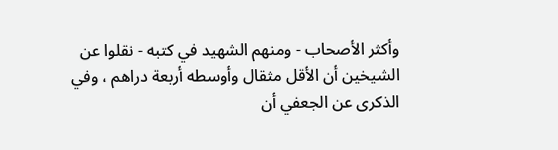وأكثر الأصحاب - ومنهم الشهيد في كتبه - نقلوا عن الشيخين أن الأقل مثقال وأوسطه أربعة دراهم ، وفي الذكرى عن الجعفي أن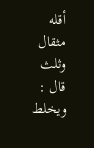أقله مثقال وثلث قال : ويخلط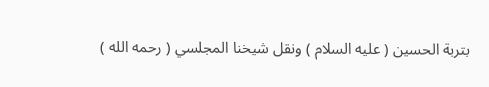بتربة الحسين ( عليه السلام ) ونقل شيخنا المجلسي ( رحمه الله )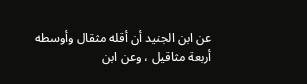عن ابن الجنيد أن أقله مثقال وأوسطه أربعة مثاقيل ، وعن ابن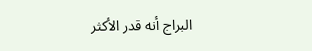البراج أنه قدر الأكثر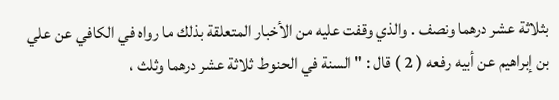بثلاثة عشر درهما ونصف . والذي وقفت عليه من الأخبار المتعلقة بذلك ما رواه في الكافي عن علي بن إبراهيم عن أبيه رفعه ( 2 ) قال : " السنة في الحنوط ثلاثة عشر درهما وثلث ،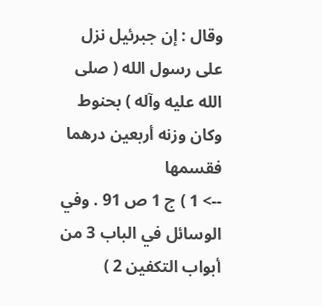وقال : إن جبرئيل نزل على رسول الله ( صلى الله عليه وآله ) بحنوط وكان وزنه أربعين درهما فقسمها
--> 1 ) ج 1 ص 91 . وفي الوسائل في الباب 3 من أبواب التكفين 2 )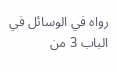رواه في الوسائل في الباب 3 من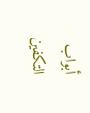أبواب التكفين